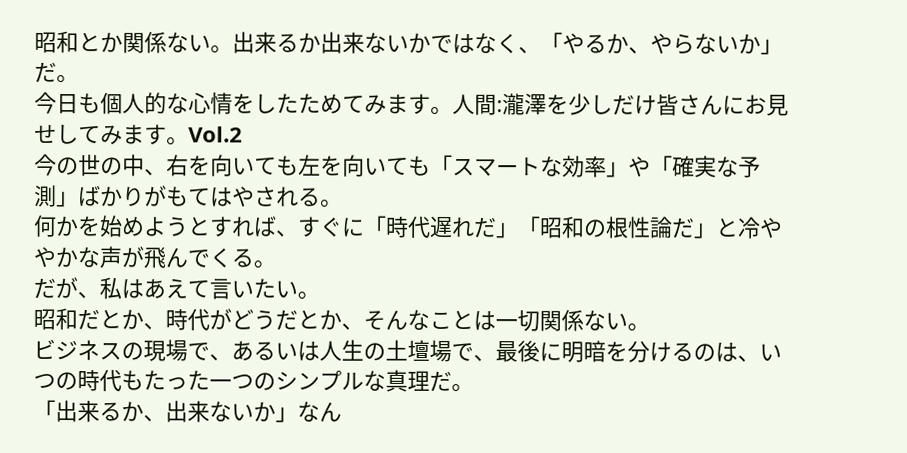昭和とか関係ない。出来るか出来ないかではなく、「やるか、やらないか」だ。
今日も個人的な心情をしたためてみます。人間:瀧澤を少しだけ皆さんにお見せしてみます。Vol.2
今の世の中、右を向いても左を向いても「スマートな効率」や「確実な予測」ばかりがもてはやされる。
何かを始めようとすれば、すぐに「時代遅れだ」「昭和の根性論だ」と冷ややかな声が飛んでくる。
だが、私はあえて言いたい。
昭和だとか、時代がどうだとか、そんなことは一切関係ない。
ビジネスの現場で、あるいは人生の土壇場で、最後に明暗を分けるのは、いつの時代もたった一つのシンプルな真理だ。
「出来るか、出来ないか」なん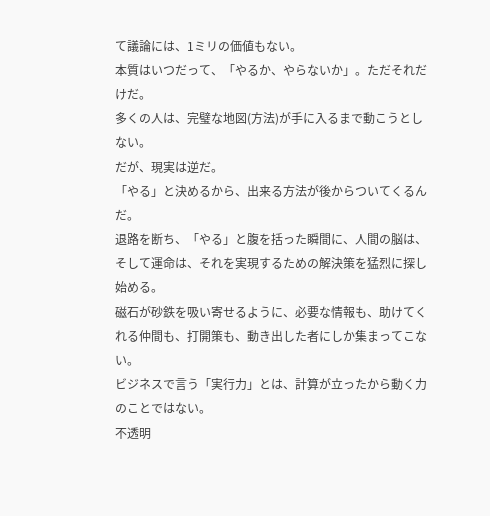て議論には、1ミリの価値もない。
本質はいつだって、「やるか、やらないか」。ただそれだけだ。
多くの人は、完璧な地図(方法)が手に入るまで動こうとしない。
だが、現実は逆だ。
「やる」と決めるから、出来る方法が後からついてくるんだ。
退路を断ち、「やる」と腹を括った瞬間に、人間の脳は、そして運命は、それを実現するための解決策を猛烈に探し始める。
磁石が砂鉄を吸い寄せるように、必要な情報も、助けてくれる仲間も、打開策も、動き出した者にしか集まってこない。
ビジネスで言う「実行力」とは、計算が立ったから動く力のことではない。
不透明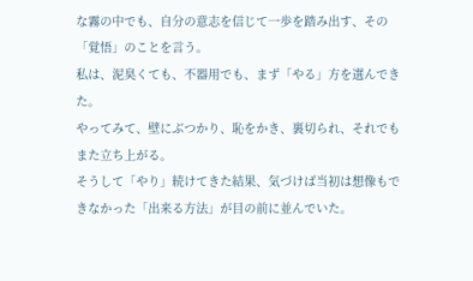な霧の中でも、自分の意志を信じて一歩を踏み出す、その「覚悟」のことを言う。
私は、泥臭くても、不器用でも、まず「やる」方を選んできた。
やってみて、壁にぶつかり、恥をかき、裏切られ、それでもまた立ち上がる。
そうして「やり」続けてきた結果、気づけば当初は想像もできなかった「出来る方法」が目の前に並んでいた。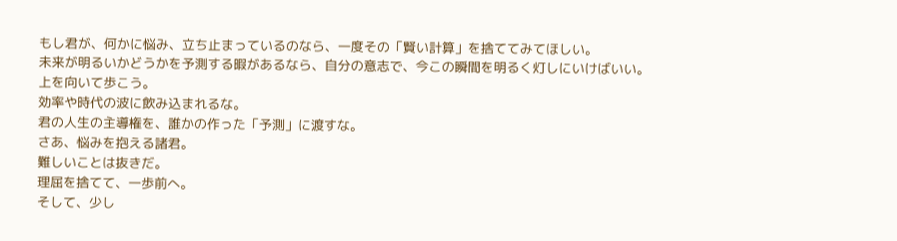もし君が、何かに悩み、立ち止まっているのなら、一度その「賢い計算」を捨ててみてほしい。
未来が明るいかどうかを予測する暇があるなら、自分の意志で、今この瞬間を明るく灯しにいけばいい。
上を向いて歩こう。
効率や時代の波に飲み込まれるな。
君の人生の主導権を、誰かの作った「予測」に渡すな。
さあ、悩みを抱える諸君。
難しいことは抜きだ。
理屈を捨てて、一歩前へ。
そして、少し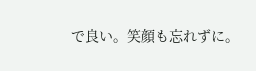で良い。笑顔も忘れずに。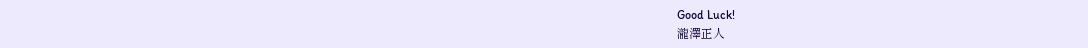Good Luck!
瀧澤正人